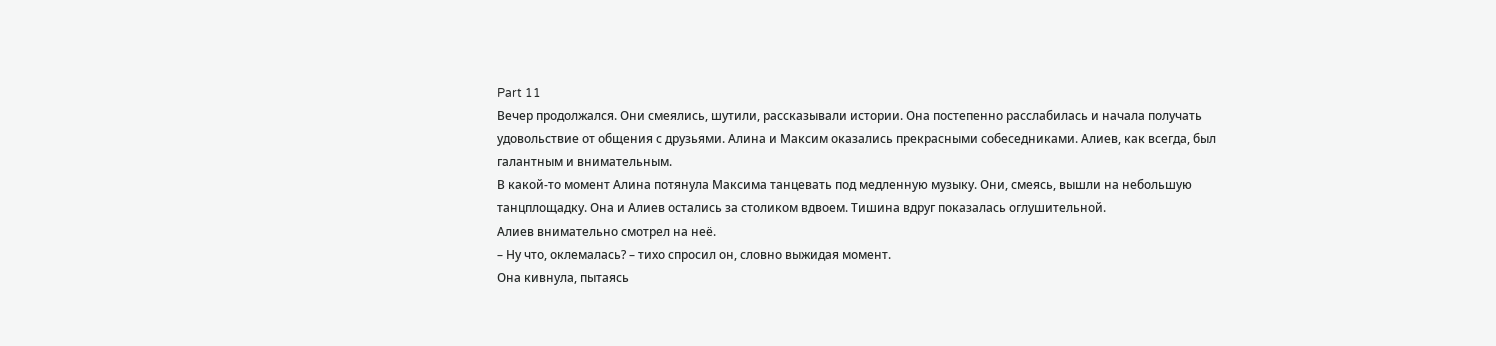Part 11
Вечер продолжался. Они смеялись, шутили, рассказывали истории. Она постепенно расслабилась и начала получать удовольствие от общения с друзьями. Алина и Максим оказались прекрасными собеседниками. Алиев, как всегда, был галантным и внимательным.
В какой-то момент Алина потянула Максима танцевать под медленную музыку. Они, смеясь, вышли на небольшую танцплощадку. Она и Алиев остались за столиком вдвоем. Тишина вдруг показалась оглушительной.
Алиев внимательно смотрел на неё.
– Ну что, оклемалась? – тихо спросил он, словно выжидая момент.
Она кивнула, пытаясь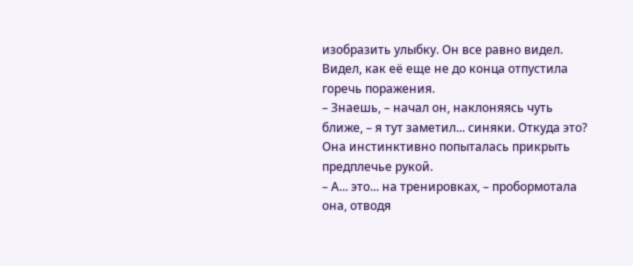изобразить улыбку. Он все равно видел. Видел, как её еще не до конца отпустила горечь поражения.
– Знаешь, – начал он, наклоняясь чуть ближе, – я тут заметил... синяки. Откуда это?
Она инстинктивно попыталась прикрыть предплечье рукой.
– А... это... на тренировках, – пробормотала она, отводя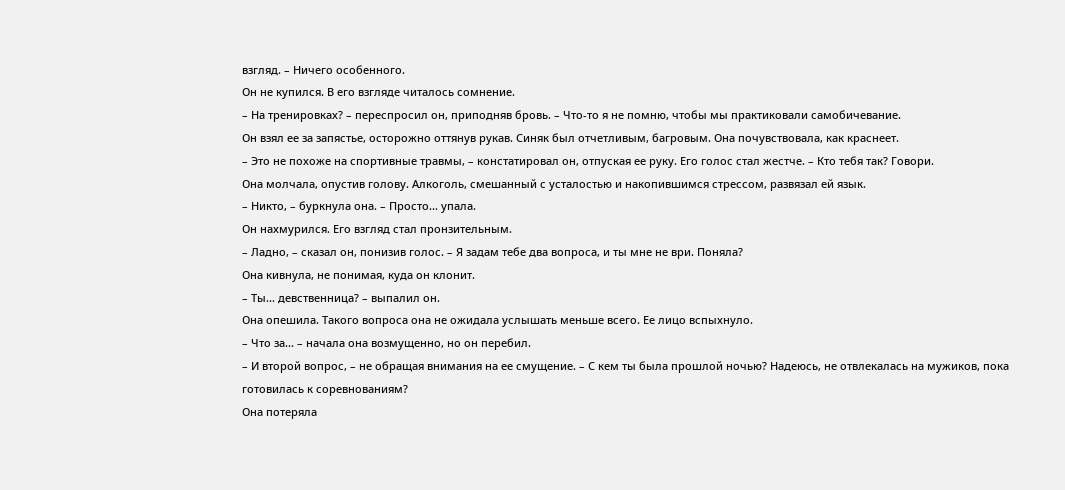взгляд. – Ничего особенного.
Он не купился. В его взгляде читалось сомнение.
– На тренировках? – переспросил он, приподняв бровь. – Что-то я не помню, чтобы мы практиковали самобичевание.
Он взял ее за запястье, осторожно оттянув рукав. Синяк был отчетливым, багровым. Она почувствовала, как краснеет.
– Это не похоже на спортивные травмы, – констатировал он, отпуская ее руку. Его голос стал жестче. – Кто тебя так? Говори.
Она молчала, опустив голову. Алкоголь, смешанный с усталостью и накопившимся стрессом, развязал ей язык.
– Никто, – буркнула она. – Просто... упала.
Он нахмурился. Его взгляд стал пронзительным.
– Ладно, – сказал он, понизив голос. – Я задам тебе два вопроса, и ты мне не ври. Поняла?
Она кивнула, не понимая, куда он клонит.
– Ты... девственница? – выпалил он.
Она опешила. Такого вопроса она не ожидала услышать меньше всего. Ее лицо вспыхнуло.
– Что за... – начала она возмущенно, но он перебил.
– И второй вопрос, – не обращая внимания на ее смущение. – С кем ты была прошлой ночью? Надеюсь, не отвлекалась на мужиков, пока готовилась к соревнованиям?
Она потеряла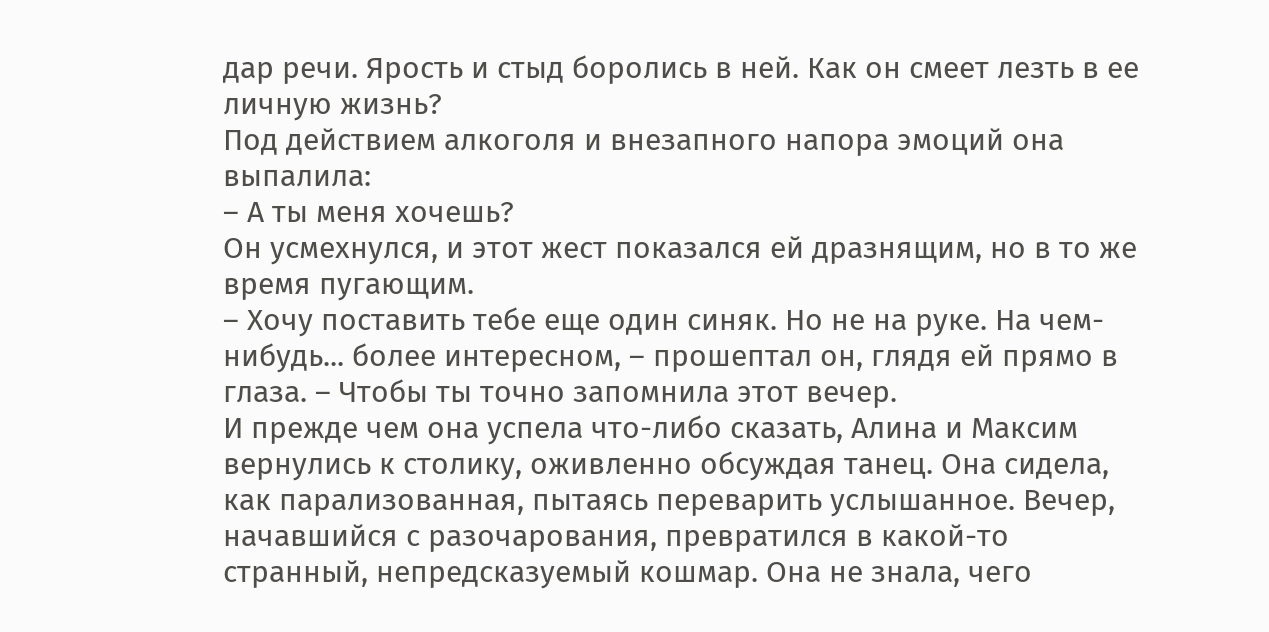дар речи. Ярость и стыд боролись в ней. Как он смеет лезть в ее личную жизнь?
Под действием алкоголя и внезапного напора эмоций она выпалила:
– А ты меня хочешь?
Он усмехнулся, и этот жест показался ей дразнящим, но в то же время пугающим.
– Хочу поставить тебе еще один синяк. Но не на руке. На чем-нибудь... более интересном, – прошептал он, глядя ей прямо в глаза. – Чтобы ты точно запомнила этот вечер.
И прежде чем она успела что-либо сказать, Алина и Максим вернулись к столику, оживленно обсуждая танец. Она сидела, как парализованная, пытаясь переварить услышанное. Вечер, начавшийся с разочарования, превратился в какой-то странный, непредсказуемый кошмар. Она не знала, чего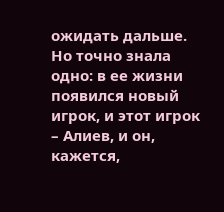ожидать дальше. Но точно знала одно: в ее жизни появился новый игрок, и этот игрок – Алиев, и он, кажется,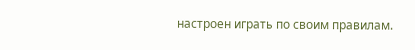настроен играть по своим правилам.